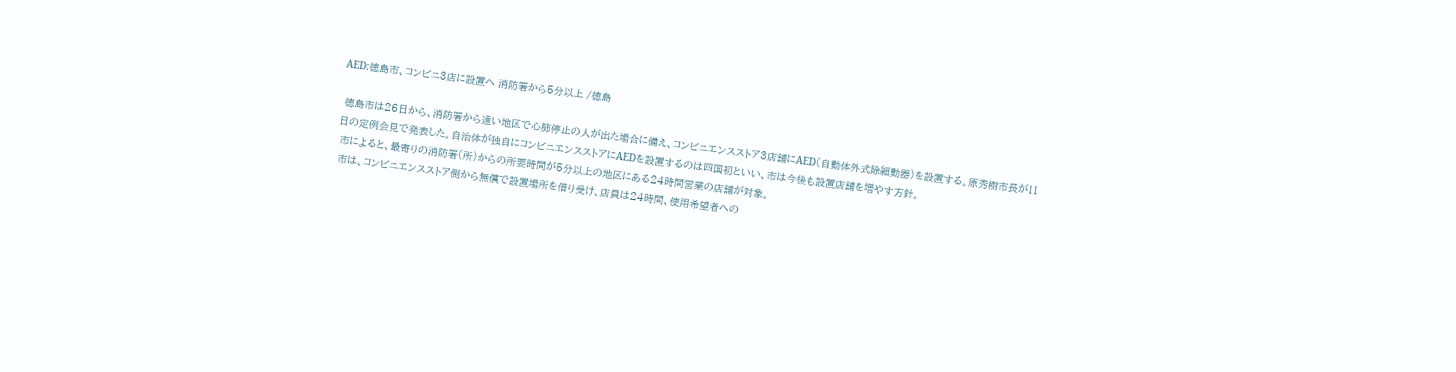AED:徳島市、コンビニ3店に設置へ 消防署から5分以上 /徳島

 徳島市は26日から、消防署から遠い地区で心肺停止の人が出た場合に備え、コンビニエンスストア3店舗にAED(自動体外式除細動器)を設置する。原秀樹市長が11日の定例会見で発表した。自治体が独自にコンビニエンスストアにAEDを設置するのは四国初といい、市は今後も設置店舗を増やす方針。
 市によると、最寄りの消防署(所)からの所要時間が5分以上の地区にある24時間営業の店舗が対象。
 市は、コンビニエンスストア側から無償で設置場所を借り受け、店員は24時間、使用希望者への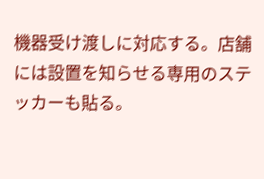機器受け渡しに対応する。店舗には設置を知らせる専用のステッカーも貼る。